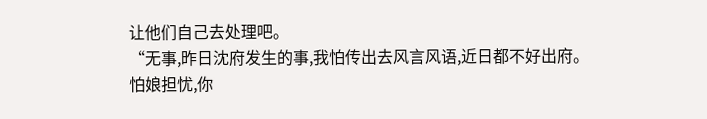让他们自己去处理吧。
“无事,昨日沈府发生的事,我怕传出去风言风语,近日都不好出府。
怕娘担忧,你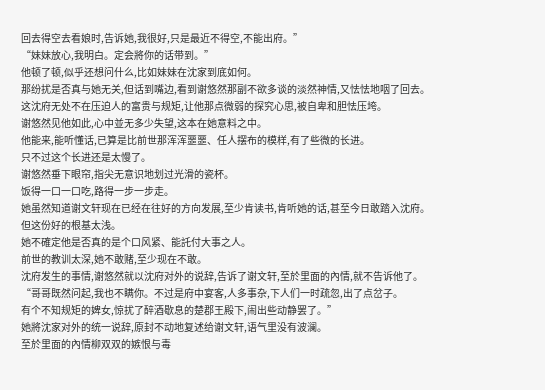回去得空去看娘时,告诉她,我很好,只是最近不得空,不能出府。”
“妹妹放心,我明白。定会將你的话带到。”
他顿了顿,似乎还想问什么,比如妹妹在沈家到底如何。
那纷扰是否真与她无关,但话到嘴边,看到谢悠然那副不欲多谈的淡然神情,又怯怯地咽了回去。
这沈府无处不在压迫人的富贵与规矩,让他那点微弱的探究心思,被自卑和胆怯压垮。
谢悠然见他如此,心中並无多少失望,这本在她意料之中。
他能来,能听懂话,已算是比前世那浑浑噩噩、任人摆布的模样,有了些微的长进。
只不过这个长进还是太慢了。
谢悠然垂下眼帘,指尖无意识地划过光滑的瓷杯。
饭得一口一口吃,路得一步一步走。
她虽然知道谢文轩现在已经在往好的方向发展,至少肯读书,肯听她的话,甚至今日敢踏入沈府。
但这份好的根基太浅。
她不確定他是否真的是个口风紧、能託付大事之人。
前世的教训太深,她不敢赌,至少现在不敢。
沈府发生的事情,谢悠然就以沈府对外的说辞,告诉了谢文轩,至於里面的內情,就不告诉他了。
“哥哥既然问起,我也不瞒你。不过是府中宴客,人多事杂,下人们一时疏忽,出了点岔子。
有个不知规矩的婢女,惊扰了醉酒歇息的楚郡王殿下,闹出些动静罢了。”
她將沈家对外的统一说辞,原封不动地复述给谢文轩,语气里没有波澜。
至於里面的內情柳双双的嫉恨与毒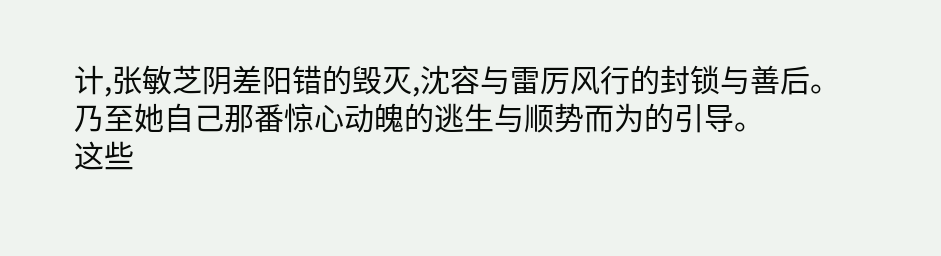计,张敏芝阴差阳错的毁灭,沈容与雷厉风行的封锁与善后。
乃至她自己那番惊心动魄的逃生与顺势而为的引导。
这些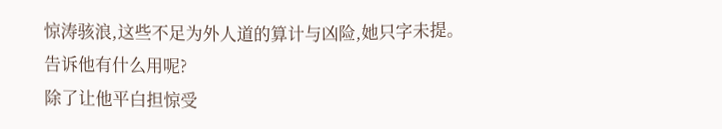惊涛骇浪,这些不足为外人道的算计与凶险,她只字未提。
告诉他有什么用呢?
除了让他平白担惊受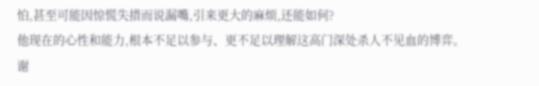怕,甚至可能因惊慌失措而说漏嘴,引来更大的麻烦,还能如何?
他现在的心性和能力,根本不足以参与、更不足以理解这高门深处杀人不见血的博弈。
谢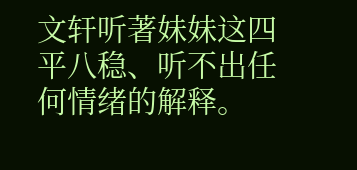文轩听著妹妹这四平八稳、听不出任何情绪的解释。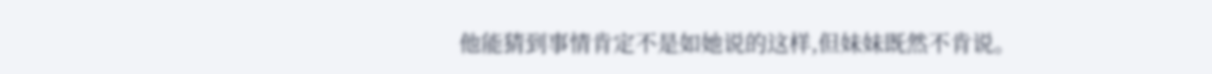他能猜到事情肯定不是如她说的这样,但妹妹既然不肯说。